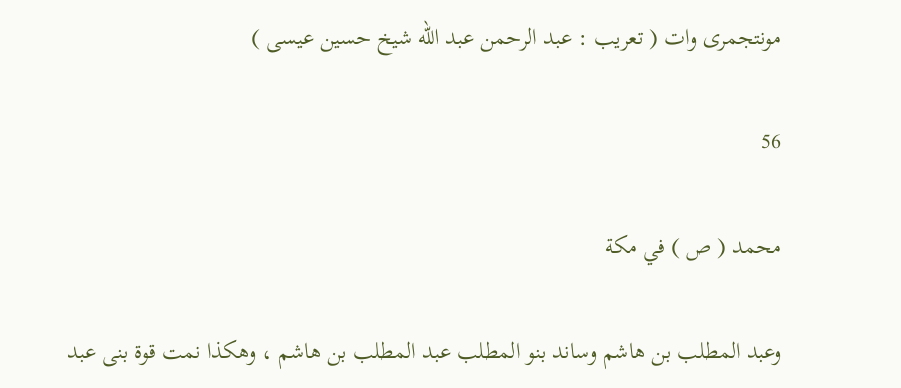مونتجمرى وات ( تعريب : عبد الرحمن عبد الله شيخ حسين عيسى )

56

محمد ( ص ) في مكة

وعبد المطلب بن هاشم وساند بنو المطلب عبد المطلب بن هاشم ، وهكذا نمت قوة بنى عبد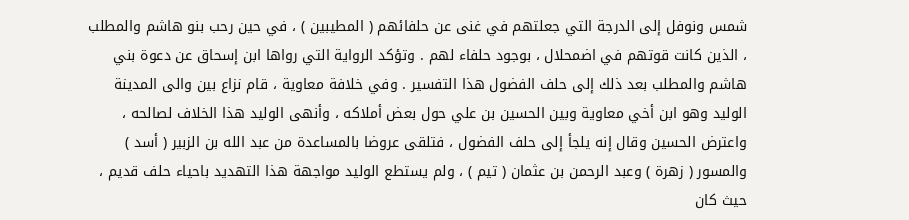شمس ونوفل إلى الدرجة التي جعلتهم في غنى عن حلفائهم ( المطيبين ) ، في حين رحب بنو هاشم والمطلب ، الذين كانت قوتهم في اضمحلال ، بوجود حلفاء لهم . وتؤكد الرواية التي رواها ابن إسحاق عن دعوة بني هاشم والمطلب بعد ذلك إلى حلف الفضول هذا التفسير . وفي خلافة معاوية ، قام نزاع بين والى المدينة الوليد وهو ابن أخي معاوية وبين الحسين بن علي حول بعض أملاكه ، وأنهى الوليد هذا الخلاف لصالحه ، واعترض الحسين وقال إنه يلجأ إلى حلف الفضول ، فتلقى عروضا بالمساعدة من عبد الله بن الزبير ( أسد ) والمسور ( زهرة ) وعبد الرحمن بن عثمان ( تيم ) ، ولم يستطع الوليد مواجهة هذا التهديد باحياء حلف قديم ، حيث كان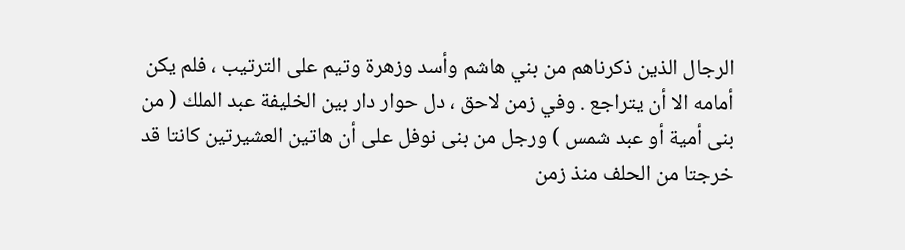الرجال الذين ذكرناهم من بني هاشم وأسد وزهرة وتيم على الترتيب ، فلم يكن أمامه الا أن يتراجع . وفي زمن لاحق ، دل حوار دار بين الخليفة عبد الملك ( من بنى أمية أو عبد شمس ) ورجل من بنى نوفل على أن هاتين العشيرتين كانتا قد خرجتا من الحلف منذ زمن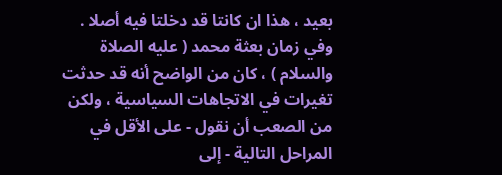بعيد ، هذا ان كانتا قد دخلتا فيه أصلا . وفي زمان بعثة محمد ( عليه الصلاة والسلام ) ، كان من الواضح أنه قد حدثت تغيرات في الاتجاهات السياسية ، ولكن من الصعب أن نقول - على الأقل في المراحل التالية - إلى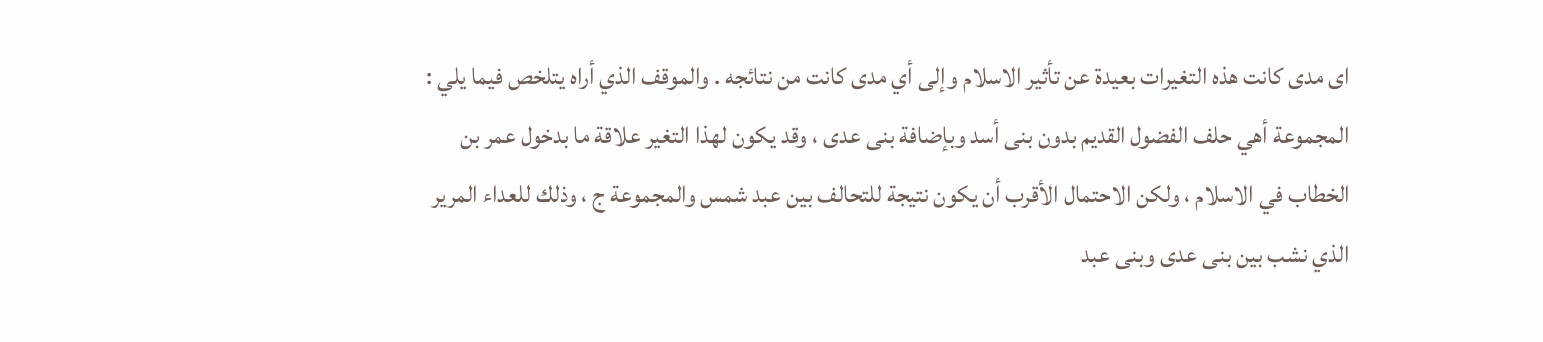اى مدى كانت هذه التغيرات بعيدة عن تأثير الاسلام وإلى أي مدى كانت من نتائجه . والموقف الذي أراه يتلخص فيما يلي : المجموعة أهي حلف الفضول القديم بدون بنى أسد وبإضافة بنى عدى ، وقد يكون لهذا التغير علاقة ما بدخول عمر بن الخطاب في الاسلام ، ولكن الاحتمال الأقرب أن يكون نتيجة للتحالف بين عبد شمس والمجموعة ج ، وذلك للعداء المرير الذي نشب بين بنى عدى وبنى عبد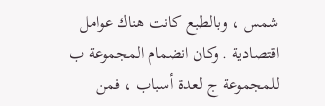شمس ، وبالطبع كانت هناك عوامل اقتصادية . وكان انضمام المجموعة ب للمجموعة ج لعدة أسباب ، فمن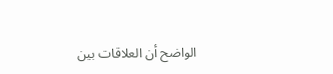الواضح أن العلاقات بين